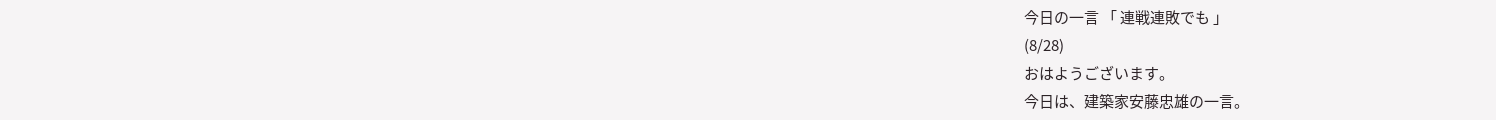今日の一言 「 連戦連敗でも 」
(8/28)
おはようございます。
今日は、建築家安藤忠雄の一言。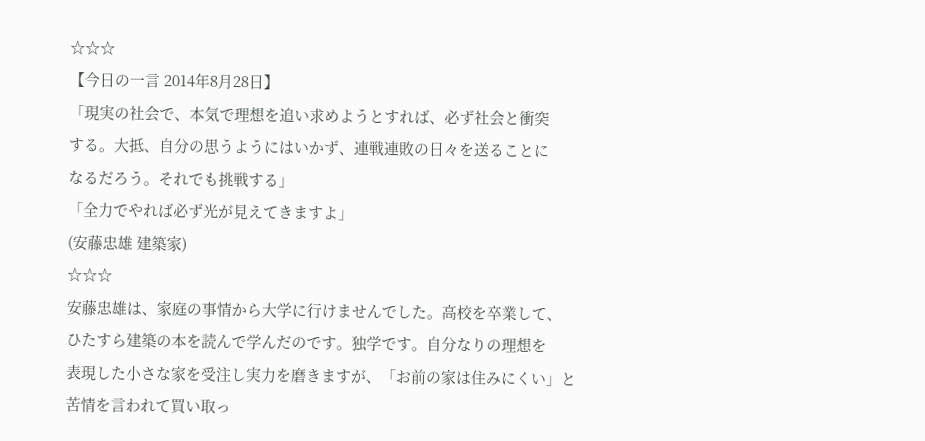☆☆☆
【今日の一言 2014年8月28日】
「現実の社会で、本気で理想を追い求めようとすれば、必ず社会と衝突
する。大抵、自分の思うようにはいかず、連戦連敗の日々を送ることに
なるだろう。それでも挑戦する」
「全力でやれば必ず光が見えてきますよ」
(安藤忠雄 建築家)
☆☆☆
安藤忠雄は、家庭の事情から大学に行けませんでした。高校を卒業して、
ひたすら建築の本を読んで学んだのです。独学です。自分なりの理想を
表現した小さな家を受注し実力を磨きますが、「お前の家は住みにくい」と
苦情を言われて買い取っ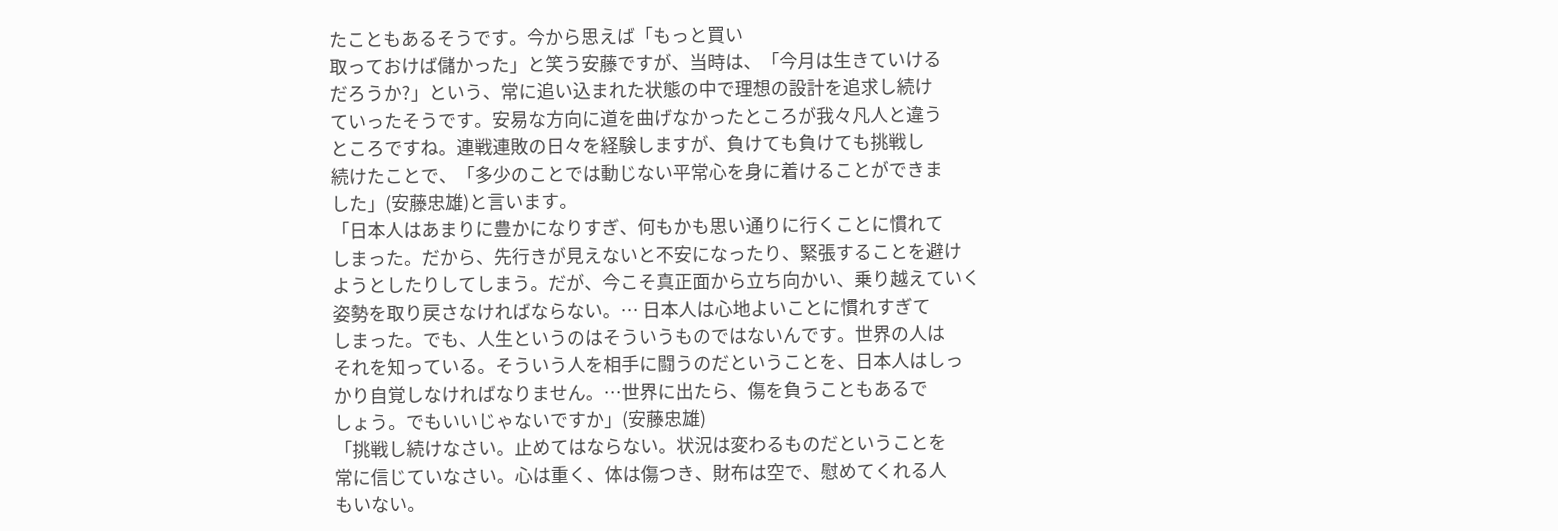たこともあるそうです。今から思えば「もっと買い
取っておけば儲かった」と笑う安藤ですが、当時は、「今月は生きていける
だろうか?」という、常に追い込まれた状態の中で理想の設計を追求し続け
ていったそうです。安易な方向に道を曲げなかったところが我々凡人と違う
ところですね。連戦連敗の日々を経験しますが、負けても負けても挑戦し
続けたことで、「多少のことでは動じない平常心を身に着けることができま
した」(安藤忠雄)と言います。
「日本人はあまりに豊かになりすぎ、何もかも思い通りに行くことに慣れて
しまった。だから、先行きが見えないと不安になったり、緊張することを避け
ようとしたりしてしまう。だが、今こそ真正面から立ち向かい、乗り越えていく
姿勢を取り戻さなければならない。… 日本人は心地よいことに慣れすぎて
しまった。でも、人生というのはそういうものではないんです。世界の人は
それを知っている。そういう人を相手に闘うのだということを、日本人はしっ
かり自覚しなければなりません。…世界に出たら、傷を負うこともあるで
しょう。でもいいじゃないですか」(安藤忠雄)
「挑戦し続けなさい。止めてはならない。状況は変わるものだということを
常に信じていなさい。心は重く、体は傷つき、財布は空で、慰めてくれる人
もいない。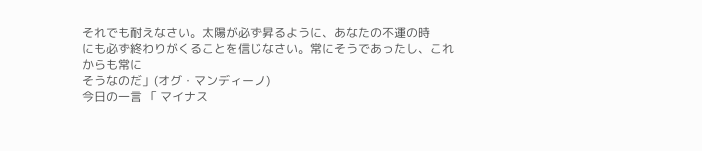それでも耐えなさい。太陽が必ず昇るように、あなたの不運の時
にも必ず終わりがくることを信じなさい。常にそうであったし、これからも常に
そうなのだ」(オグ・マンディーノ)
今日の一言 「 マイナス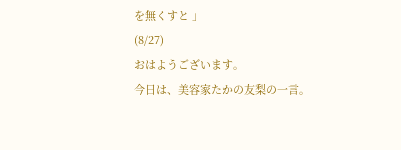を無くすと 」
(8/27)
おはようございます。
今日は、美容家たかの友梨の一言。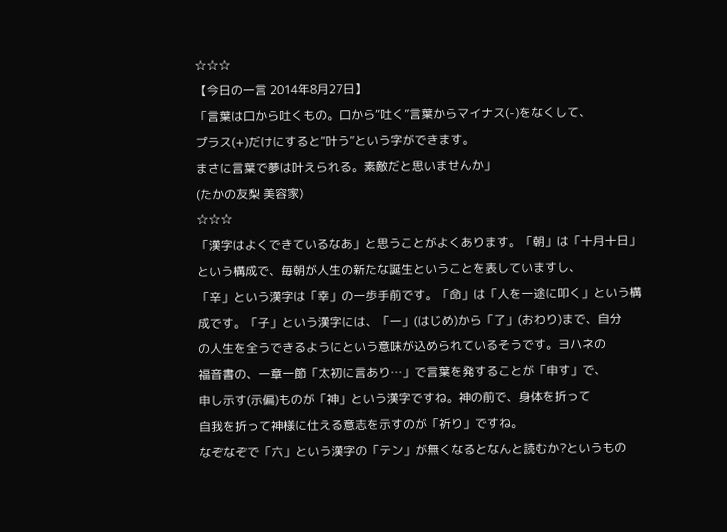☆☆☆
【今日の一言 2014年8月27日】
「言葉は口から吐くもの。口から“吐く”言葉からマイナス(-)をなくして、
プラス(+)だけにすると“叶う”という字ができます。
まさに言葉で夢は叶えられる。素敵だと思いませんか」
(たかの友梨 美容家)
☆☆☆
「漢字はよくできているなあ」と思うことがよくあります。「朝」は「十月十日」
という構成で、毎朝が人生の新たな誕生ということを表していますし、
「辛」という漢字は「幸」の一歩手前です。「命」は「人を一途に叩く」という構
成です。「子」という漢字には、「一」(はじめ)から「了」(おわり)まで、自分
の人生を全うできるようにという意味が込められているそうです。ヨハネの
福音書の、一章一節「太初に言あり…」で言葉を発することが「申す」で、
申し示す(示偏)ものが「神」という漢字ですね。神の前で、身体を折って
自我を折って神様に仕える意志を示すのが「祈り」ですね。
なぞなぞで「六」という漢字の「テン」が無くなるとなんと読むか?というもの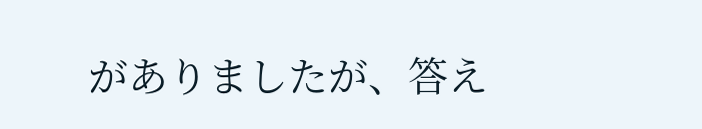がありましたが、答え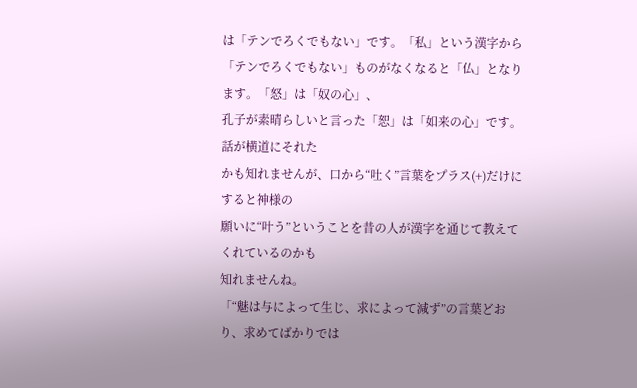は「テンでろくでもない」です。「私」という漢字から
「テンでろくでもない」ものがなくなると「仏」となります。「怒」は「奴の心」、
孔子が素晴らしいと言った「恕」は「如来の心」です。話が横道にそれた
かも知れませんが、口から“吐く”言葉をプラス(+)だけにすると神様の
願いに“叶う”ということを昔の人が漢字を通じて教えてくれているのかも
知れませんね。
「“魅は与によって生じ、求によって減ず”の言葉どおり、求めてばかりでは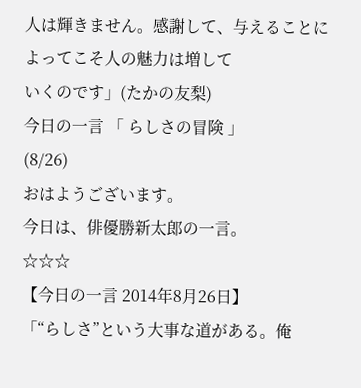人は輝きません。感謝して、与えることによってこそ人の魅力は増して
いくのです」(たかの友梨)
今日の一言 「 らしさの冒険 」
(8/26)
おはようございます。
今日は、俳優勝新太郎の一言。
☆☆☆
【今日の一言 2014年8月26日】
「“らしさ”という大事な道がある。俺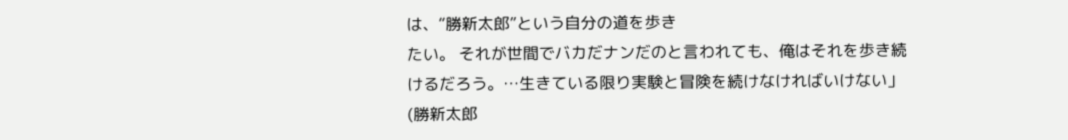は、“勝新太郎”という自分の道を歩き
たい。 それが世間でバカだナンだのと言われても、俺はそれを歩き続
けるだろう。…生きている限り実験と冒険を続けなければいけない」
(勝新太郎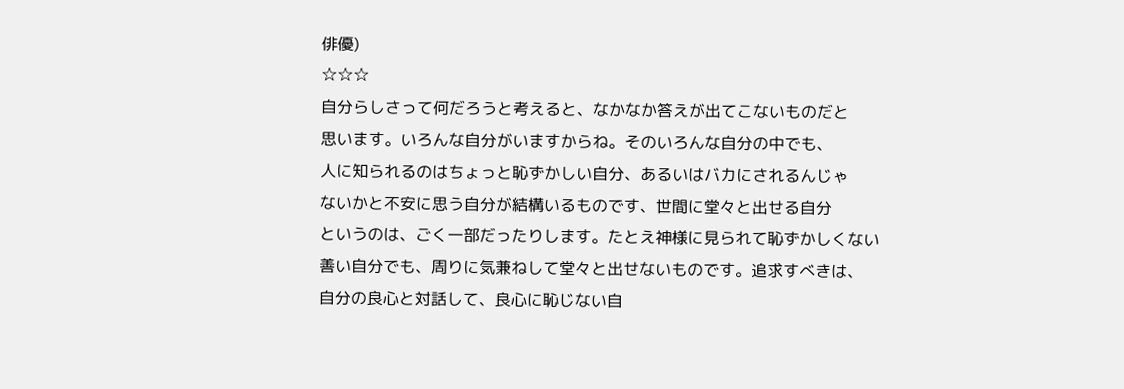俳優)
☆☆☆
自分らしさって何だろうと考えると、なかなか答えが出てこないものだと
思います。いろんな自分がいますからね。そのいろんな自分の中でも、
人に知られるのはちょっと恥ずかしい自分、あるいはバカにされるんじゃ
ないかと不安に思う自分が結構いるものです、世間に堂々と出せる自分
というのは、ごく一部だったりします。たとえ神様に見られて恥ずかしくない
善い自分でも、周りに気兼ねして堂々と出せないものです。追求すべきは、
自分の良心と対話して、良心に恥じない自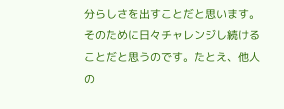分らしさを出すことだと思います。
そのために日々チャレンジし続けることだと思うのです。たとえ、他人の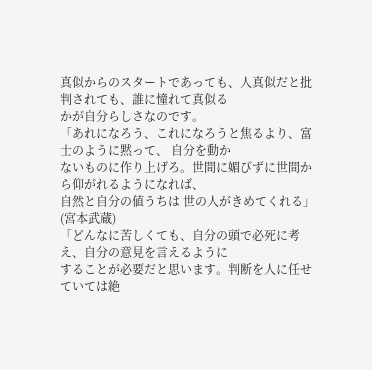真似からのスタートであっても、人真似だと批判されても、誰に憧れて真似る
かが自分らしさなのです。
「あれになろう、これになろうと焦るより、富士のように黙って、 自分を動か
ないものに作り上げろ。世間に媚びずに世間から仰がれるようになれば、
自然と自分の値うちは 世の人がきめてくれる」(宮本武蔵)
「どんなに苦しくても、自分の頭で必死に考え、自分の意見を言えるように
することが必要だと思います。判断を人に任せていては絶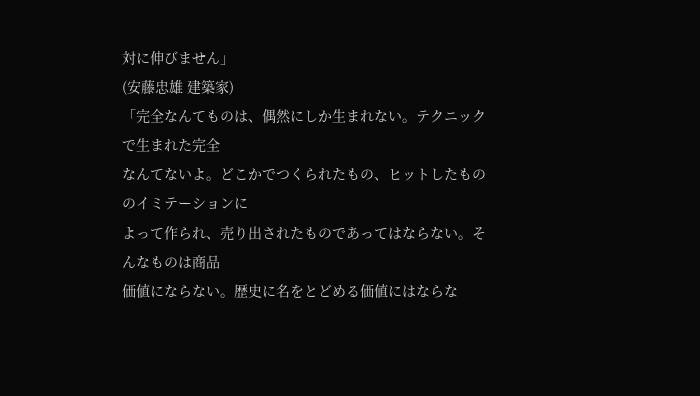対に伸びません」
(安藤忠雄 建築家)
「完全なんてものは、偶然にしか生まれない。テクニックで生まれた完全
なんてないよ。どこかでつくられたもの、ヒットしたもののイミテーションに
よって作られ、売り出されたものであってはならない。そんなものは商品
価値にならない。歴史に名をとどめる価値にはならな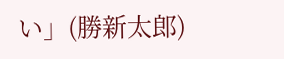い」(勝新太郎)